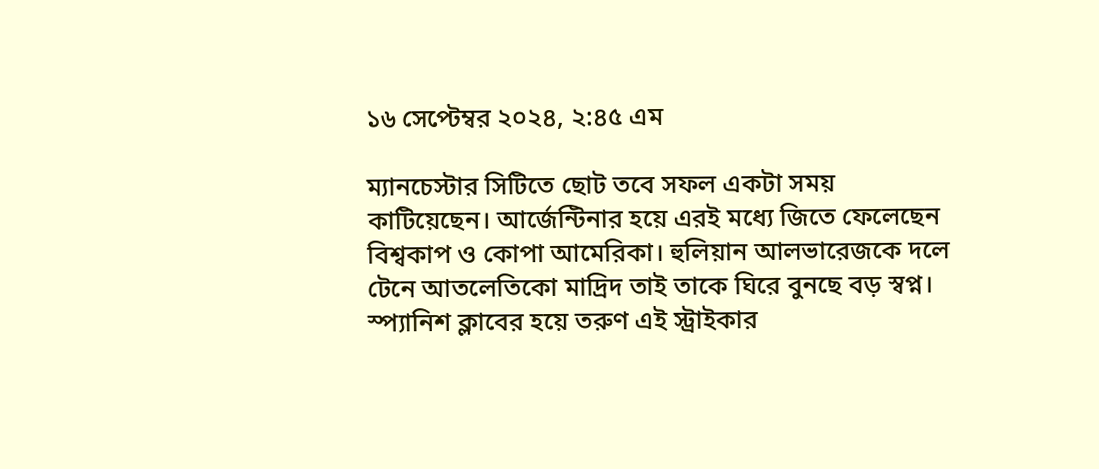১৬ সেপ্টেম্বর ২০২৪, ২:৪৫ এম

ম্যানচেস্টার সিটিতে ছোট তবে সফল একটা সময় কাটিয়েছেন। আর্জেন্টিনার হয়ে এরই মধ্যে জিতে ফেলেছেন বিশ্বকাপ ও কোপা আমেরিকা। হুলিয়ান আলভারেজকে দলে টেনে আতলেতিকো মাদ্রিদ তাই তাকে ঘিরে বুনছে বড় স্বপ্ন। স্প্যানিশ ক্লাবের হয়ে তরুণ এই স্ট্রাইকার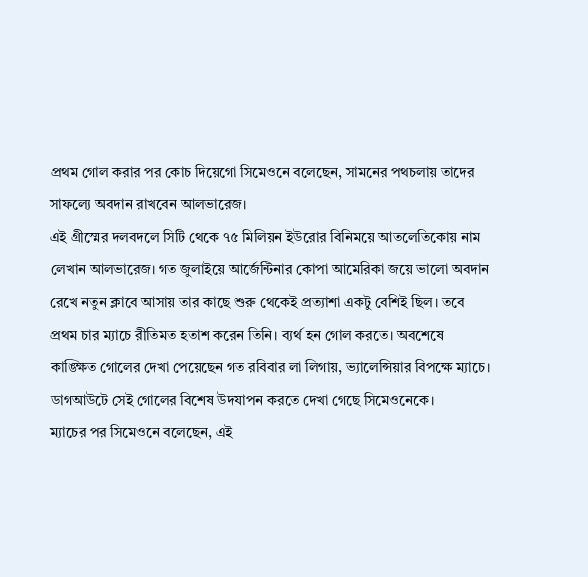প্রথম গোল করার পর কোচ দিয়েগো সিমেওনে বলেছেন, সামনের পথচলায় তাদের সাফল্যে অবদান রাখবেন আলভারেজ।
এই গ্রীস্মের দলবদলে সিটি থেকে ৭৫ মিলিয়ন ইউরোর বিনিময়ে আতলেতিকোয় নাম লেখান আলভারেজ। গত জুলাইয়ে আর্জেন্টিনার কোপা আমেরিকা জয়ে ভালো অবদান রেখে নতুন ক্লাবে আসায় তার কাছে শুরু থেকেই প্রত্যাশা একটু বেশিই ছিল। তবে প্রথম চার ম্যাচে রীতিমত হতাশ করেন তিনি। ব্যর্থ হন গোল করতে। অবশেষে কাঙ্ক্ষিত গোলের দেখা পেয়েছেন গত রবিবার লা লিগায়, ভ্যালেন্সিয়ার বিপক্ষে ম্যাচে। ডাগআউটে সেই গোলের বিশেষ উদযাপন করতে দেখা গেছে সিমেওনেকে।
ম্যাচের পর সিমেওনে বলেছেন, এই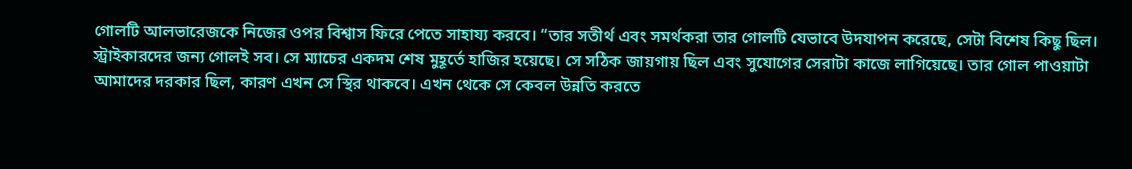গোলটি আলভারেজকে নিজের ওপর বিশ্বাস ফিরে পেতে সাহায্য করবে। “তার সতীর্থ এবং সমর্থকরা তার গোলটি যেভাবে উদযাপন করেছে, সেটা বিশেষ কিছু ছিল। স্ট্রাইকারদের জন্য গোলই সব। সে ম্যাচের একদম শেষ মুহূর্তে হাজির হয়েছে। সে সঠিক জায়গায় ছিল এবং সুযোগের সেরাটা কাজে লাগিয়েছে। তার গোল পাওয়াটা আমাদের দরকার ছিল, কারণ এখন সে স্থির থাকবে। এখন থেকে সে কেবল উন্নতি করতে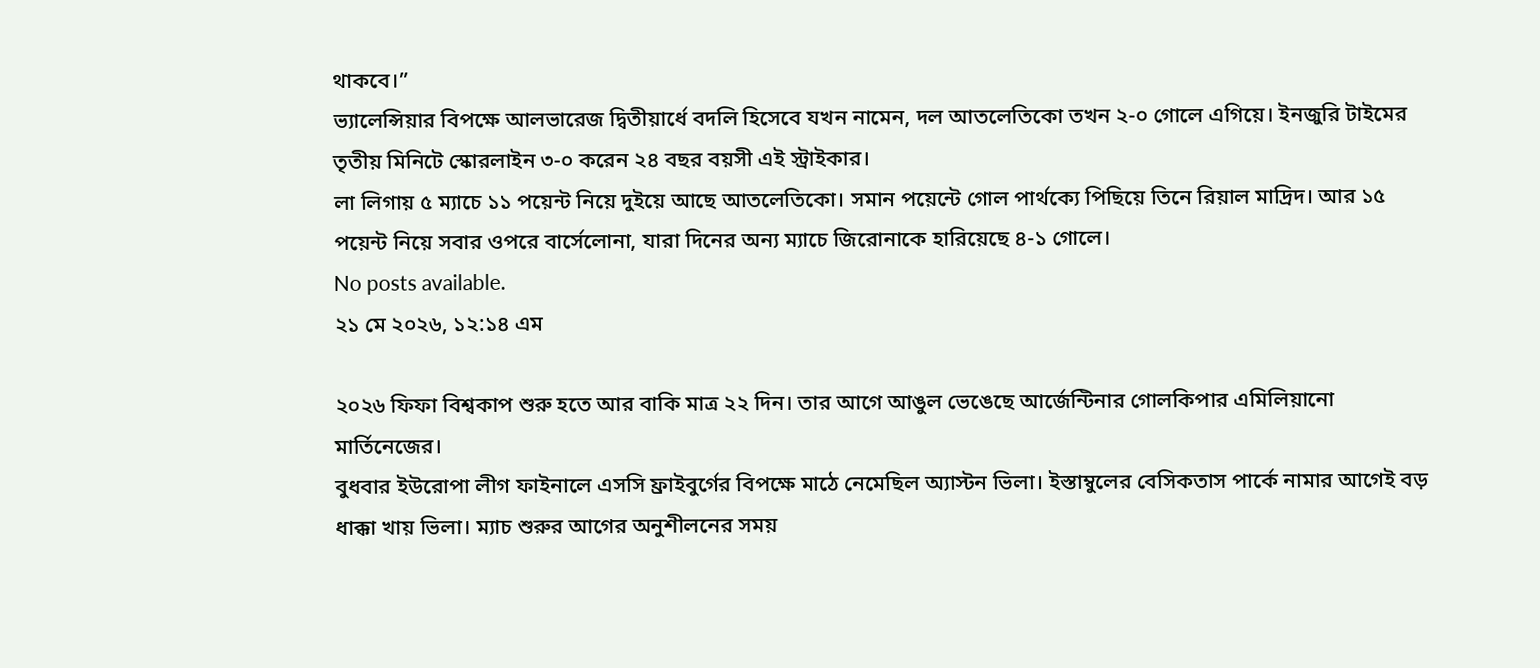থাকবে।”
ভ্যালেন্সিয়ার বিপক্ষে আলভারেজ দ্বিতীয়ার্ধে বদলি হিসেবে যখন নামেন, দল আতলেতিকো তখন ২-০ গোলে এগিয়ে। ইনজুরি টাইমের তৃতীয় মিনিটে স্কোরলাইন ৩-০ করেন ২৪ বছর বয়সী এই স্ট্রাইকার।
লা লিগায় ৫ ম্যাচে ১১ পয়েন্ট নিয়ে দুইয়ে আছে আতলেতিকো। সমান পয়েন্টে গোল পার্থক্যে পিছিয়ে তিনে রিয়াল মাদ্রিদ। আর ১৫ পয়েন্ট নিয়ে সবার ওপরে বার্সেলোনা, যারা দিনের অন্য ম্যাচে জিরোনাকে হারিয়েছে ৪-১ গোলে।
No posts available.
২১ মে ২০২৬, ১২:১৪ এম

২০২৬ ফিফা বিশ্বকাপ শুরু হতে আর বাকি মাত্র ২২ দিন। তার আগে আঙুল ভেঙেছে আর্জেন্টিনার গোলকিপার এমিলিয়ানো মার্তিনেজের।
বুধবার ইউরোপা লীগ ফাইনালে এসসি ফ্রাইবুর্গের বিপক্ষে মাঠে নেমেছিল অ্যাস্টন ভিলা। ইস্তাম্বুলের বেসিকতাস পার্কে নামার আগেই বড় ধাক্কা খায় ভিলা। ম্যাচ শুরুর আগের অনুশীলনের সময়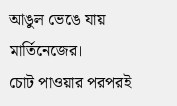আঙুল ভেঙে যায় মার্তিনেজের।
চোট পাওয়ার পরপরই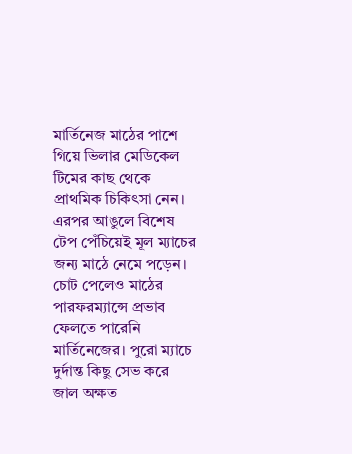মার্তিনেজ মাঠের পাশে গিয়ে ভিলার মেডিকেল টিমের কাছ থেকে প্রাথমিক চিকিৎসা নেন। এরপর আঙুলে বিশেষ টেপ পেঁচিয়েই মূল ম্যাচের জন্য মাঠে নেমে পড়েন।
চোট পেলেও মাঠের পারফরম্যান্সে প্রভাব ফেলতে পারেনি মার্তিনেজের। পুরো ম্যাচে দুর্দান্ত কিছু সেভ করে জাল অক্ষত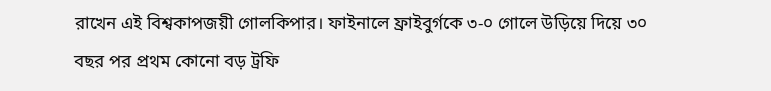রাখেন এই বিশ্বকাপজয়ী গোলকিপার। ফাইনালে ফ্রাইবুর্গকে ৩-০ গোলে উড়িয়ে দিয়ে ৩০ বছর পর প্রথম কোনো বড় ট্রফি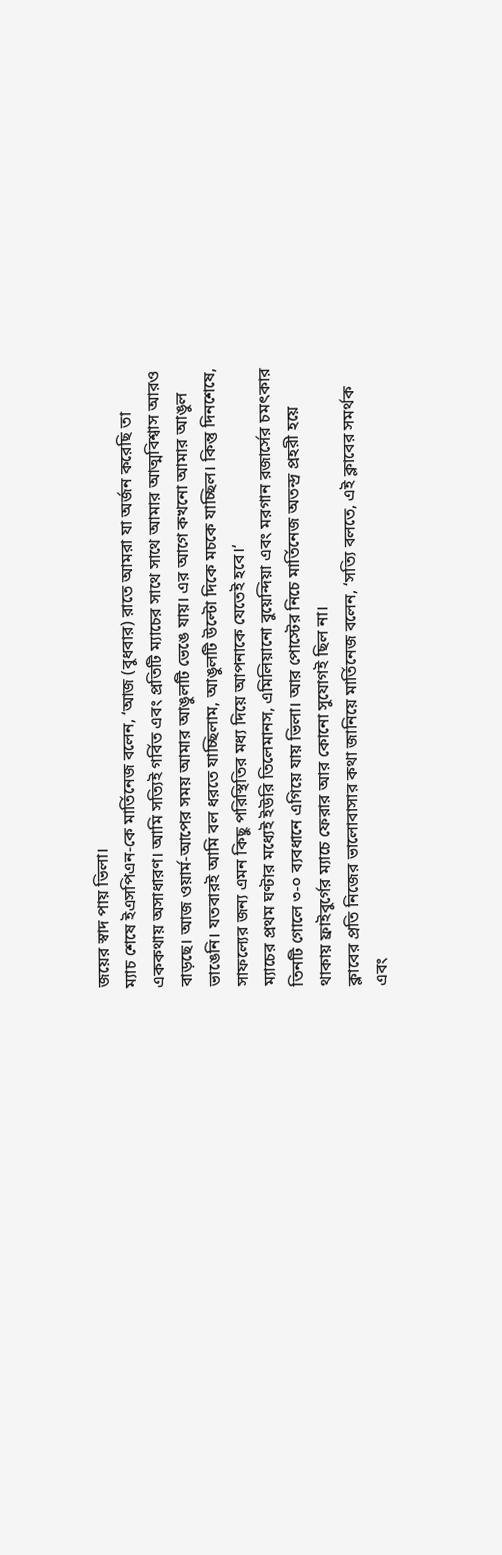জয়ের স্বাদ পায় ভিলা।
ম্যাচ শেষে ইএসপিএন-কে মার্তিনেজ বলেন, ‘আজ (বুধবার) রাতে আমরা যা অর্জন করেছি তা এককথায় অসাধারণ। আমি সত্যিই গর্বিত এবং প্রতিটি ম্যাচের সাথে সাথে আমার আত্মবিশ্বাস আরও বাড়ছে। আজ ওয়ার্ম-আপের সময় আমার আঙুলটি ভেঙে যায়। এর আগে কখনো আমার আঙুল ভাঙেনি। যতবারই আমি বল ধরতে যাচ্ছিলাম, আঙুলটি উল্টো দিকে মচকে যাচ্ছিল। কিন্তু দিনশেষে, সাফল্যের জন্য এমন কিছু পরিস্থিতির মধ্য দিয়ে আপনাকে যেতেই হবে।‘
ম্যাচের প্রথম ঘণ্টার মধ্যেই ইউরি তিলেমানস, এমিলিয়ানো বুয়েন্দিয়া এবং মরগান রজার্সের চমৎকার তিনটি গোলে ৩-০ ব্যবধানে এগিয়ে যায় ভিলা। আর পোস্টের নিচে মার্তিনেজ অতন্দ্র প্রহরী হয়ে থাকায় ফ্রাইবুর্গের ম্যাচে ফেরার আর কোনো সুযোগই ছিল না।
ক্লাবের প্রতি নিজের ভালোবাসার কথা জানিয়ে মার্তিনেজ বলেন, ‘সত্যি বলতে, এই ক্লাবের সমর্থক এবং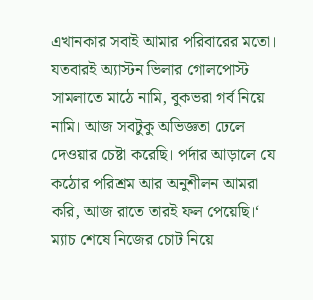এখানকার সবাই আমার পরিবারের মতো। যতবারই অ্যাস্টন ভিলার গোলপোস্ট সামলাতে মাঠে নামি, বুকভরা গর্ব নিয়ে নামি। আজ সবটুকু অভিজ্ঞতা ঢেলে দেওয়ার চেষ্টা করেছি। পর্দার আড়ালে যে কঠোর পরিশ্রম আর অনুশীলন আমরা করি, আজ রাতে তারই ফল পেয়েছি।‘
ম্যাচ শেষে নিজের চোট নিয়ে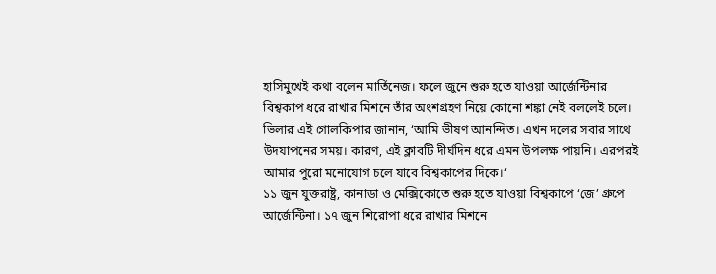হাসিমুখেই কথা বলেন মার্তিনেজ। ফলে জুনে শুরু হতে যাওয়া আর্জেন্টিনার বিশ্বকাপ ধরে রাখার মিশনে তাঁর অংশগ্রহণ নিয়ে কোনো শঙ্কা নেই বললেই চলে।
ভিলার এই গোলকিপার জানান, ‘আমি ভীষণ আনন্দিত। এখন দলের সবার সাথে উদযাপনের সময়। কারণ, এই ক্লাবটি দীর্ঘদিন ধরে এমন উপলক্ষ পায়নি। এরপরই আমার পুরো মনোযোগ চলে যাবে বিশ্বকাপের দিকে।‘
১১ জুন যুক্তরাষ্ট্র, কানাডা ও মেক্সিকোতে শুরু হতে যাওয়া বিশ্বকাপে ‘জে’ গ্রুপে আর্জেন্টিনা। ১৭ জুন শিরোপা ধরে রাখার মিশনে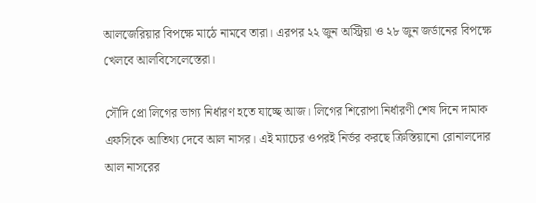আলজেরিয়ার বিপক্ষে মাঠে নামবে তারা। এরপর ২২ জুন অস্ট্রিয়া ও ২৮ জুন জর্ডানের বিপক্ষে খেলবে আলবিসেলেস্তেরা।

সৌদি প্রো লিগের ভাগ্য নির্ধারণ হতে যাচ্ছে আজ। লিগের শিরোপা নির্ধারণী শেষ দিনে দামাক এফসিকে আতিথ্য দেবে আল নাসর। এই ম্যাচের ওপরই নির্ভর করছে ক্রিস্তিয়ানো রোনালদোর আল নাসরের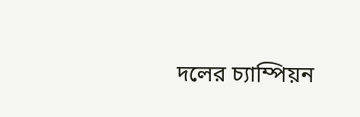দলের চ্যাম্পিয়ন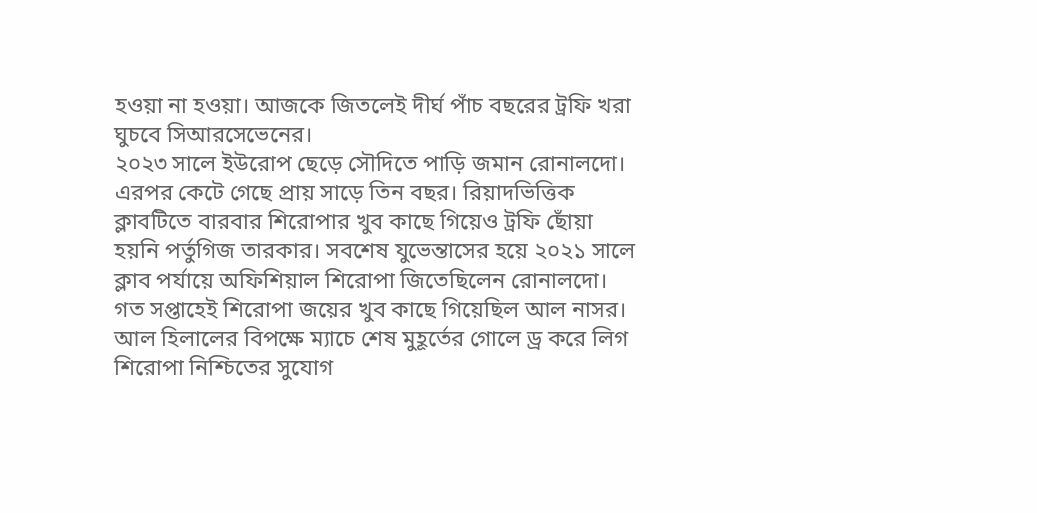হওয়া না হওয়া। আজকে জিতলেই দীর্ঘ পাঁচ বছরের ট্রফি খরা ঘুচবে সিআরসেভেনের।
২০২৩ সালে ইউরোপ ছেড়ে সৌদিতে পাড়ি জমান রোনালদো। এরপর কেটে গেছে প্রায় সাড়ে তিন বছর। রিয়াদভিত্তিক ক্লাবটিতে বারবার শিরোপার খুব কাছে গিয়েও ট্রফি ছোঁয়া হয়নি পর্তুগিজ তারকার। সবশেষ যুভেন্তাসের হয়ে ২০২১ সালে ক্লাব পর্যায়ে অফিশিয়াল শিরোপা জিতেছিলেন রোনালদো।
গত সপ্তাহেই শিরোপা জয়ের খুব কাছে গিয়েছিল আল নাসর। আল হিলালের বিপক্ষে ম্যাচে শেষ মুহূর্তের গোলে ড্র করে লিগ শিরোপা নিশ্চিতের সুযোগ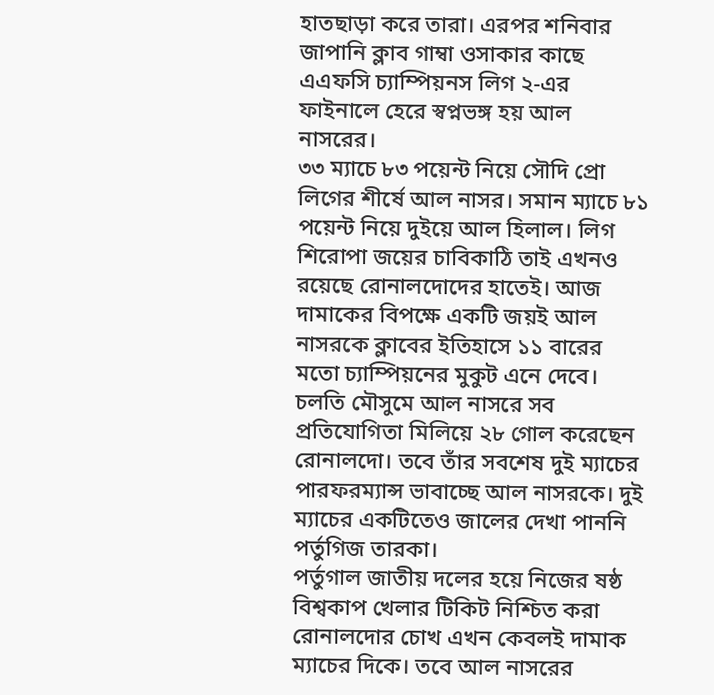হাতছাড়া করে তারা। এরপর শনিবার জাপানি ক্লাব গাম্বা ওসাকার কাছে এএফসি চ্যাম্পিয়নস লিগ ২-এর ফাইনালে হেরে স্বপ্নভঙ্গ হয় আল নাসরের।
৩৩ ম্যাচে ৮৩ পয়েন্ট নিয়ে সৌদি প্রো লিগের শীর্ষে আল নাসর। সমান ম্যাচে ৮১ পয়েন্ট নিয়ে দুইয়ে আল হিলাল। লিগ শিরোপা জয়ের চাবিকাঠি তাই এখনও রয়েছে রোনালদোদের হাতেই। আজ দামাকের বিপক্ষে একটি জয়ই আল নাসরকে ক্লাবের ইতিহাসে ১১ বারের মতো চ্যাম্পিয়নের মুকুট এনে দেবে।
চলতি মৌসুমে আল নাসরে সব প্রতিযোগিতা মিলিয়ে ২৮ গোল করেছেন রোনালদো। তবে তাঁর সবশেষ দুই ম্যাচের পারফরম্যান্স ভাবাচ্ছে আল নাসরকে। দুই ম্যাচের একটিতেও জালের দেখা পাননি পর্তুগিজ তারকা।
পর্তুগাল জাতীয় দলের হয়ে নিজের ষষ্ঠ বিশ্বকাপ খেলার টিকিট নিশ্চিত করা রোনালদোর চোখ এখন কেবলই দামাক ম্যাচের দিকে। তবে আল নাসরের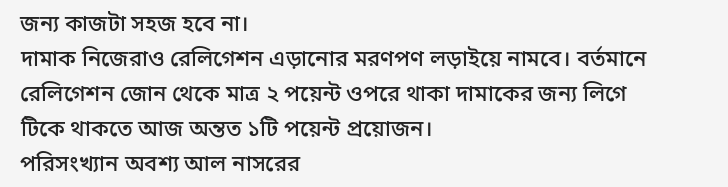জন্য কাজটা সহজ হবে না।
দামাক নিজেরাও রেলিগেশন এড়ানোর মরণপণ লড়াইয়ে নামবে। বর্তমানে রেলিগেশন জোন থেকে মাত্র ২ পয়েন্ট ওপরে থাকা দামাকের জন্য লিগে টিকে থাকতে আজ অন্তত ১টি পয়েন্ট প্রয়োজন।
পরিসংখ্যান অবশ্য আল নাসরের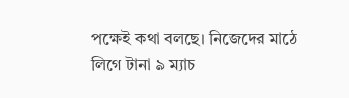পক্ষেই কথা বলছে। নিজেদের মাঠে লিগে টানা ৯ ম্যাচ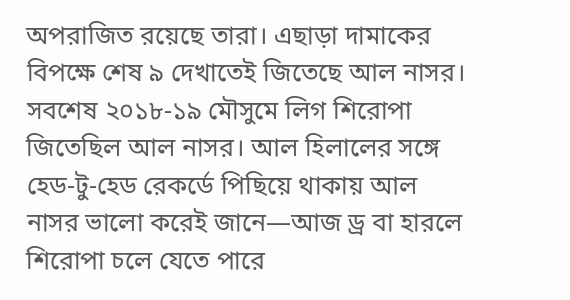অপরাজিত রয়েছে তারা। এছাড়া দামাকের বিপক্ষে শেষ ৯ দেখাতেই জিতেছে আল নাসর।
সবশেষ ২০১৮-১৯ মৌসুমে লিগ শিরোপা জিতেছিল আল নাসর। আল হিলালের সঙ্গে হেড-টু-হেড রেকর্ডে পিছিয়ে থাকায় আল নাসর ভালো করেই জানে—আজ ড্র বা হারলে শিরোপা চলে যেতে পারে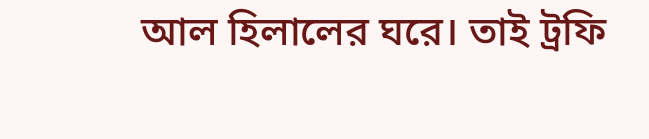আল হিলালের ঘরে। তাই ট্রফি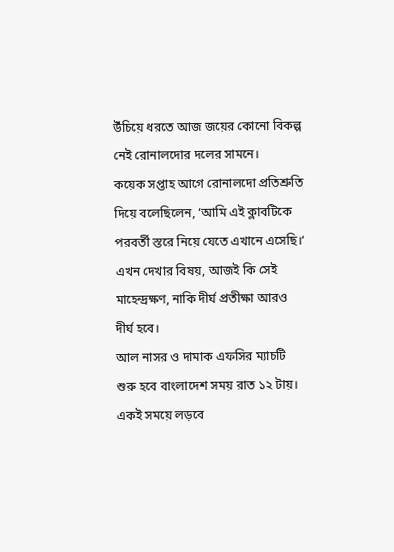উঁচিয়ে ধরতে আজ জয়ের কোনো বিকল্প নেই রোনালদোর দলের সামনে।
কয়েক সপ্তাহ আগে রোনালদো প্রতিশ্রুতি দিয়ে বলেছিলেন, ‘আমি এই ক্লাবটিকে পরবর্তী স্তরে নিয়ে যেতে এখানে এসেছি।‘ এখন দেখার বিষয়, আজই কি সেই মাহেন্দ্রক্ষণ, নাকি দীর্ঘ প্রতীক্ষা আরও দীর্ঘ হবে।
আল নাসর ও দামাক এফসির ম্যাচটি শুরু হবে বাংলাদেশ সময় রাত ১২ টায়। একই সময়ে লড়বে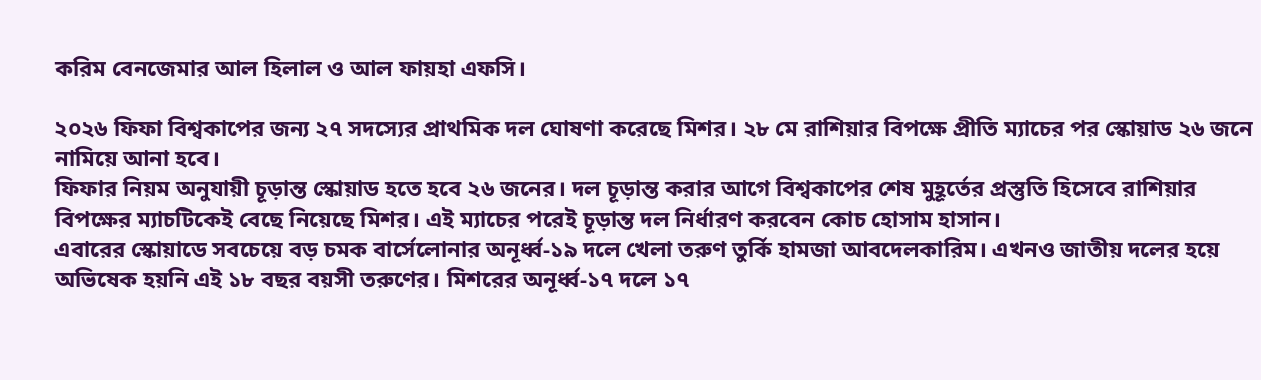করিম বেনজেমার আল হিলাল ও আল ফায়হা এফসি।

২০২৬ ফিফা বিশ্বকাপের জন্য ২৭ সদস্যের প্রাথমিক দল ঘোষণা করেছে মিশর। ২৮ মে রাশিয়ার বিপক্ষে প্রীতি ম্যাচের পর স্কোয়াড ২৬ জনে নামিয়ে আনা হবে।
ফিফার নিয়ম অনুযায়ী চূড়ান্ত স্কোয়াড হতে হবে ২৬ জনের। দল চূড়ান্ত করার আগে বিশ্বকাপের শেষ মুহূর্তের প্রস্তুতি হিসেবে রাশিয়ার বিপক্ষের ম্যাচটিকেই বেছে নিয়েছে মিশর। এই ম্যাচের পরেই চূড়ান্ত দল নির্ধারণ করবেন কোচ হোসাম হাসান।
এবারের স্কোয়াডে সবচেয়ে বড় চমক বার্সেলোনার অনূর্ধ্ব-১৯ দলে খেলা তরুণ তুর্কি হামজা আবদেলকারিম। এখনও জাতীয় দলের হয়ে অভিষেক হয়নি এই ১৮ বছর বয়সী তরুণের। মিশরের অনূর্ধ্ব-১৭ দলে ১৭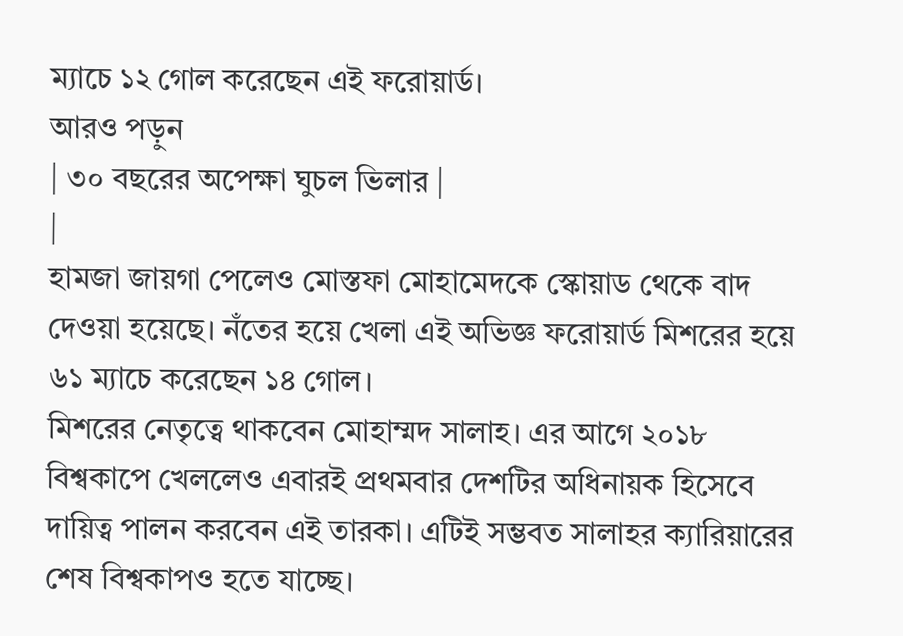ম্যাচে ১২ গোল করেছেন এই ফরোয়ার্ড।
আরও পড়ুন
| ৩০ বছরের অপেক্ষা ঘুচল ভিলার |
|
হামজা জায়গা পেলেও মোস্তফা মোহামেদকে স্কোয়াড থেকে বাদ দেওয়া হয়েছে। নঁতের হয়ে খেলা এই অভিজ্ঞ ফরোয়ার্ড মিশরের হয়ে ৬১ ম্যাচে করেছেন ১৪ গোল।
মিশরের নেতৃত্বে থাকবেন মোহাম্মদ সালাহ। এর আগে ২০১৮ বিশ্বকাপে খেললেও এবারই প্রথমবার দেশটির অধিনায়ক হিসেবে দায়িত্ব পালন করবেন এই তারকা। এটিই সম্ভবত সালাহর ক্যারিয়ারের শেষ বিশ্বকাপও হতে যাচ্ছে।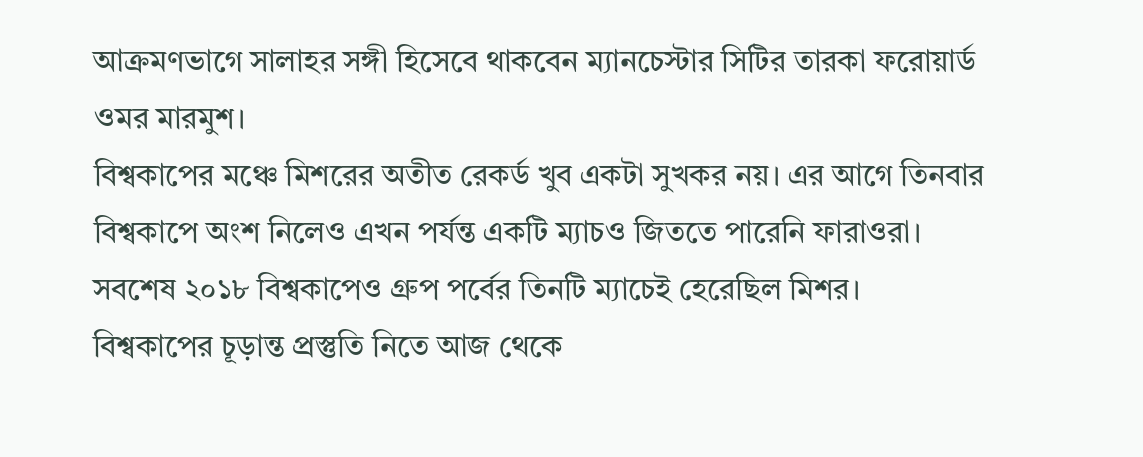আক্রমণভাগে সালাহর সঙ্গী হিসেবে থাকবেন ম্যানচেস্টার সিটির তারকা ফরোয়ার্ড ওমর মারমুশ।
বিশ্বকাপের মঞ্চে মিশরের অতীত রেকর্ড খুব একটা সুখকর নয়। এর আগে তিনবার বিশ্বকাপে অংশ নিলেও এখন পর্যন্ত একটি ম্যাচও জিততে পারেনি ফারাওরা। সবশেষ ২০১৮ বিশ্বকাপেও গ্রুপ পর্বের তিনটি ম্যাচেই হেরেছিল মিশর।
বিশ্বকাপের চূড়ান্ত প্রস্তুতি নিতে আজ থেকে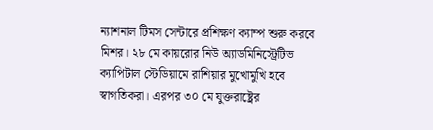ন্যাশনাল টিমস সেন্টারে প্রশিক্ষণ ক্যাম্প শুরু করবে মিশর। ২৮ মে কায়রোর নিউ অ্যাডমিনিস্ট্রেটিভ ক্যাপিটাল স্টেডিয়ামে রাশিয়ার মুখোমুখি হবে স্বাগতিকরা। এরপর ৩০ মে যুক্তরাষ্ট্রের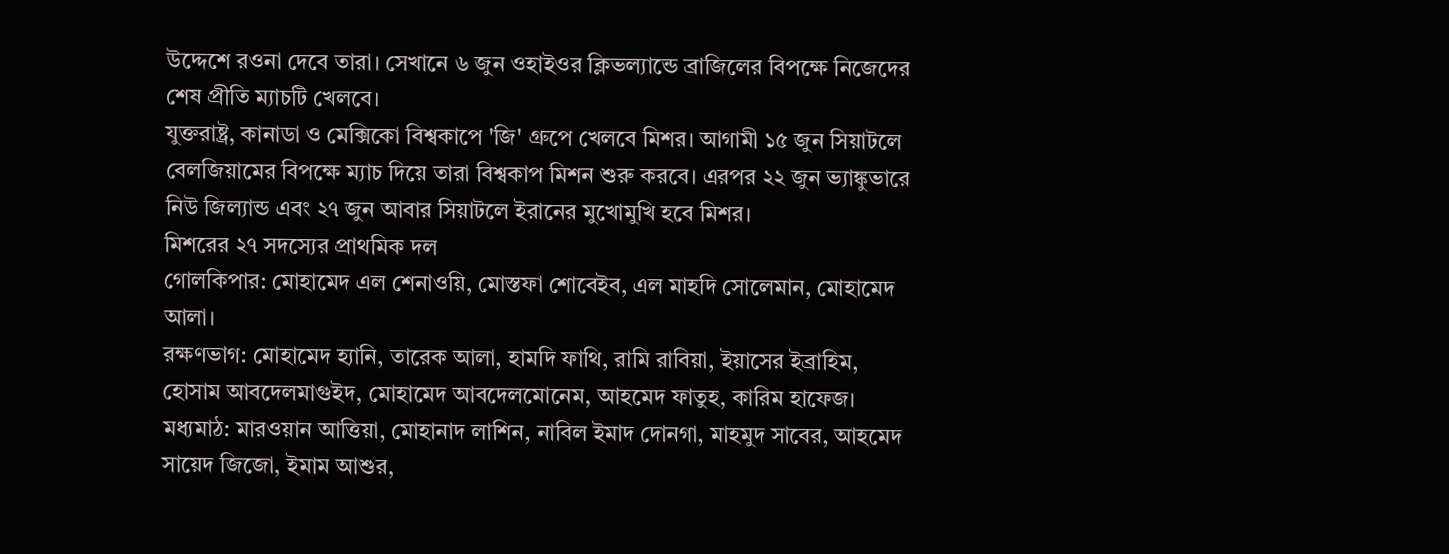উদ্দেশে রওনা দেবে তারা। সেখানে ৬ জুন ওহাইওর ক্লিভল্যান্ডে ব্রাজিলের বিপক্ষে নিজেদের শেষ প্রীতি ম্যাচটি খেলবে।
যুক্তরাষ্ট্র, কানাডা ও মেক্সিকো বিশ্বকাপে 'জি' গ্রুপে খেলবে মিশর। আগামী ১৫ জুন সিয়াটলে বেলজিয়ামের বিপক্ষে ম্যাচ দিয়ে তারা বিশ্বকাপ মিশন শুরু করবে। এরপর ২২ জুন ভ্যাঙ্কুভারে নিউ জিল্যান্ড এবং ২৭ জুন আবার সিয়াটলে ইরানের মুখোমুখি হবে মিশর।
মিশরের ২৭ সদস্যের প্রাথমিক দল
গোলকিপার: মোহামেদ এল শেনাওয়ি, মোস্তফা শোবেইব, এল মাহদি সোলেমান, মোহামেদ আলা।
রক্ষণভাগ: মোহামেদ হ্যানি, তারেক আলা, হামদি ফাথি, রামি রাবিয়া, ইয়াসের ইব্রাহিম, হোসাম আবদেলমাগুইদ, মোহামেদ আবদেলমোনেম, আহমেদ ফাতুহ, কারিম হাফেজ।
মধ্যমাঠ: মারওয়ান আত্তিয়া, মোহানাদ লাশিন, নাবিল ইমাদ দোনগা, মাহমুদ সাবের, আহমেদ সায়েদ জিজো, ইমাম আশুর,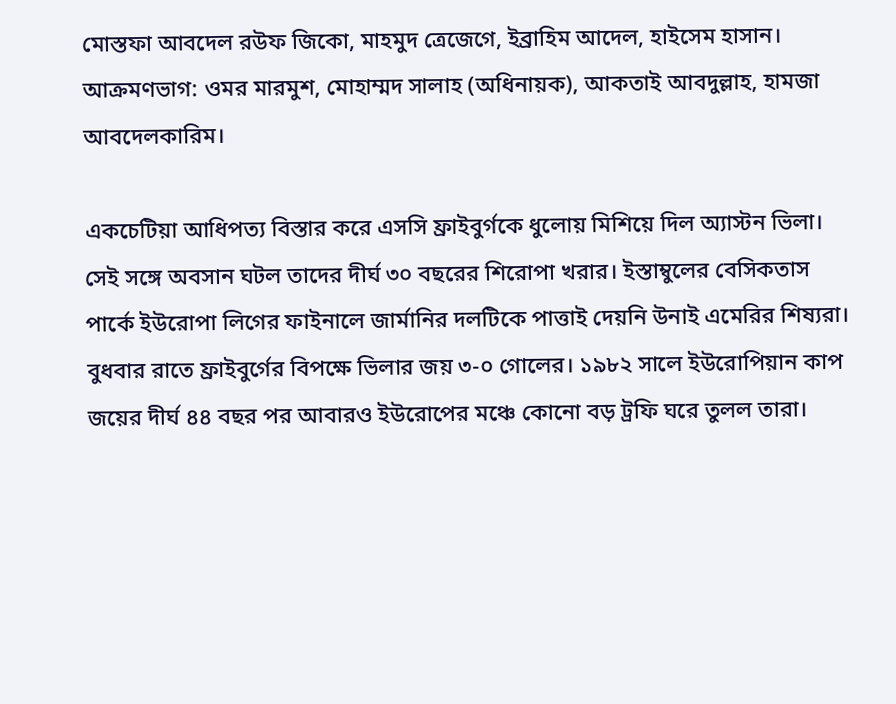মোস্তফা আবদেল রউফ জিকো, মাহমুদ ত্রেজেগে, ইব্রাহিম আদেল, হাইসেম হাসান।
আক্রমণভাগ: ওমর মারমুশ, মোহাম্মদ সালাহ (অধিনায়ক), আকতাই আবদুল্লাহ, হামজা আবদেলকারিম।

একচেটিয়া আধিপত্য বিস্তার করে এসসি ফ্রাইবুর্গকে ধুলোয় মিশিয়ে দিল অ্যাস্টন ভিলা। সেই সঙ্গে অবসান ঘটল তাদের দীর্ঘ ৩০ বছরের শিরোপা খরার। ইস্তাম্বুলের বেসিকতাস পার্কে ইউরোপা লিগের ফাইনালে জার্মানির দলটিকে পাত্তাই দেয়নি উনাই এমেরির শিষ্যরা।
বুধবার রাতে ফ্রাইবুর্গের বিপক্ষে ভিলার জয় ৩-০ গোলের। ১৯৮২ সালে ইউরোপিয়ান কাপ জয়ের দীর্ঘ ৪৪ বছর পর আবারও ইউরোপের মঞ্চে কোনো বড় ট্রফি ঘরে তুলল তারা।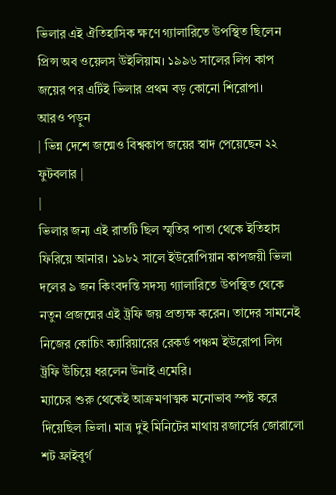ভিলার এই ঐতিহাসিক ক্ষণে গ্যালারিতে উপস্থিত ছিলেন প্রিন্স অব ওয়েলস উইলিয়াম। ১৯৯৬ সালের লিগ কাপ জয়ের পর এটিই ভিলার প্রথম বড় কোনো শিরোপা।
আরও পড়ুন
| ভিন্ন দেশে জন্মেও বিশ্বকাপ জয়ের স্বাদ পেয়েছেন ২২ ফুটবলার |
|
ভিলার জন্য এই রাতটি ছিল স্মৃতির পাতা থেকে ইতিহাস ফিরিয়ে আনার। ১৯৮২ সালে ইউরোপিয়ান কাপজয়ী ভিলা দলের ৯ জন কিংবদন্তি সদস্য গ্যালারিতে উপস্থিত থেকে নতুন প্রজন্মের এই ট্রফি জয় প্রত্যক্ষ করেন। তাদের সামনেই নিজের কোচিং ক্যারিয়ারের রেকর্ড পঞ্চম ইউরোপা লিগ ট্রফি উঁচিয়ে ধরলেন উনাই এমেরি।
ম্যাচের শুরু থেকেই আক্রমণাত্মক মনোভাব স্পষ্ট করে দিয়েছিল ভিলা। মাত্র দুই মিনিটের মাথায় রজার্সের জোরালো শট ফ্রাইবুর্গ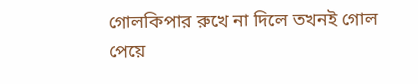গোলকিপার রুখে না দিলে তখনই গোল পেয়ে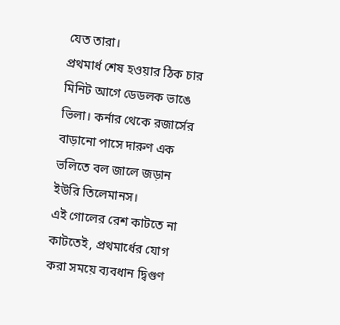যেত তারা।
প্রথমার্ধ শেষ হওয়ার ঠিক চার মিনিট আগে ডেডলক ভাঙে ভিলা। কর্নার থেকে রজার্সের বাড়ানো পাসে দারুণ এক ভলিতে বল জালে জড়ান ইউরি তিলেমানস।
এই গোলের রেশ কাটতে না কাটতেই, প্রথমার্ধের যোগ করা সময়ে ব্যবধান দ্বিগুণ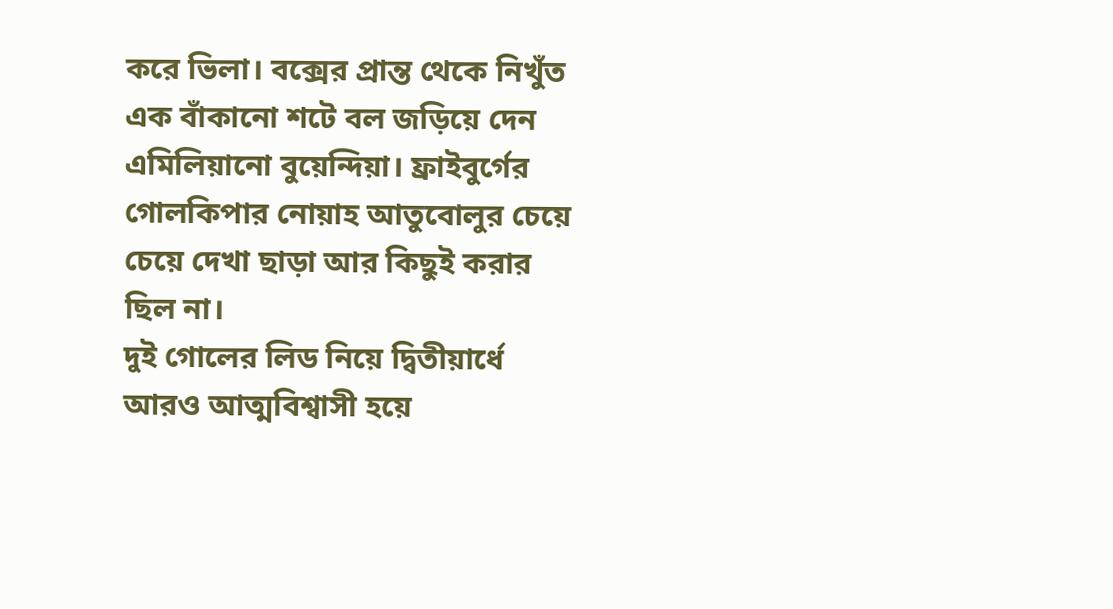করে ভিলা। বক্সের প্রান্ত থেকে নিখুঁত এক বাঁকানো শটে বল জড়িয়ে দেন এমিলিয়ানো বুয়েন্দিয়া। ফ্রাইবুর্গের গোলকিপার নোয়াহ আতুবোলুর চেয়ে চেয়ে দেখা ছাড়া আর কিছুই করার ছিল না।
দুই গোলের লিড নিয়ে দ্বিতীয়ার্ধে আরও আত্মবিশ্বাসী হয়ে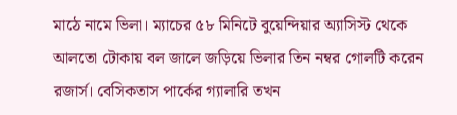মাঠে নামে ভিলা। ম্যাচের ৫৮ মিনিটে বুয়েন্দিয়ার অ্যাসিস্ট থেকে আলতো টোকায় বল জালে জড়িয়ে ভিলার তিন নম্বর গোলটি করেন রজার্স। বেসিকতাস পার্কের গ্যালারি তখন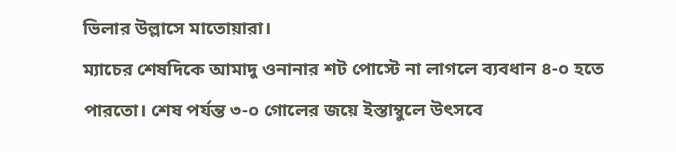ভিলার উল্লাসে মাতোয়ারা।
ম্যাচের শেষদিকে আমাদু ওনানার শট পোস্টে না লাগলে ব্যবধান ৪-০ হতে পারতো। শেষ পর্যন্ত ৩-০ গোলের জয়ে ইস্তাম্বুলে উৎসবে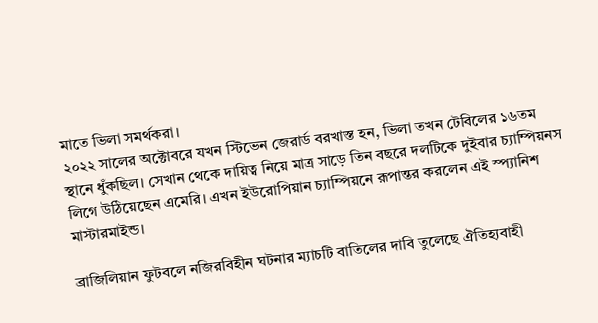মাতে ভিলা সমর্থকরা।
২০২২ সালের অক্টোবরে যখন স্টিভেন জেরার্ড বরখাস্ত হন, ভিলা তখন টেবিলের ১৬তম স্থানে ধুঁকছিল। সেখান থেকে দায়িত্ব নিয়ে মাত্র সাড়ে তিন বছরে দলটিকে দুইবার চ্যাম্পিয়নস লিগে উঠিয়েছেন এমেরি। এখন ইউরোপিয়ান চ্যাম্পিয়নে রূপান্তর করলেন এই স্প্যানিশ মাস্টারমাইন্ড।

ব্রাজিলিয়ান ফুটবলে নজিরবিহীন ঘটনার ম্যাচটি বাতিলের দাবি তুলেছে ঐতিহ্যবাহী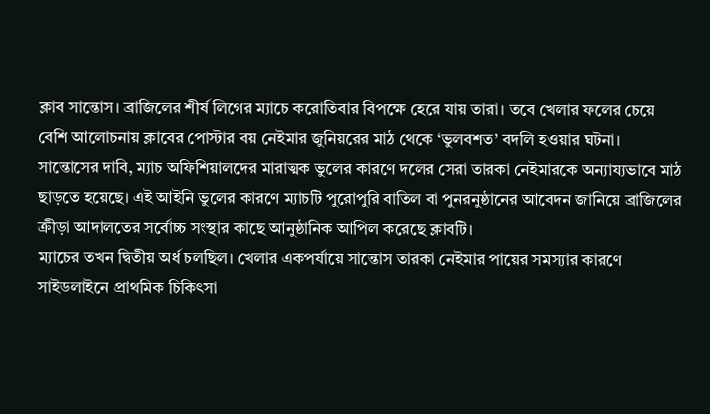ক্লাব সান্তোস। ব্রাজিলের শীর্ষ লিগের ম্যাচে করোতিবার বিপক্ষে হেরে যায় তারা। তবে খেলার ফলের চেয়ে বেশি আলোচনায় ক্লাবের পোস্টার বয় নেইমার জুনিয়রের মাঠ থেকে ‘ভুলবশত’ বদলি হওয়ার ঘটনা।
সান্তোসের দাবি, ম্যাচ অফিশিয়ালদের মারাত্মক ভুলের কারণে দলের সেরা তারকা নেইমারকে অন্যায্যভাবে মাঠ ছাড়তে হয়েছে। এই আইনি ভুলের কারণে ম্যাচটি পুরোপুরি বাতিল বা পুনরনুষ্ঠানের আবেদন জানিয়ে ব্রাজিলের ক্রীড়া আদালতের সর্বোচ্চ সংস্থার কাছে আনুষ্ঠানিক আপিল করেছে ক্লাবটি।
ম্যাচের তখন দ্বিতীয় অর্ধ চলছিল। খেলার একপর্যায়ে সান্তোস তারকা নেইমার পায়ের সমস্যার কারণে সাইডলাইনে প্রাথমিক চিকিৎসা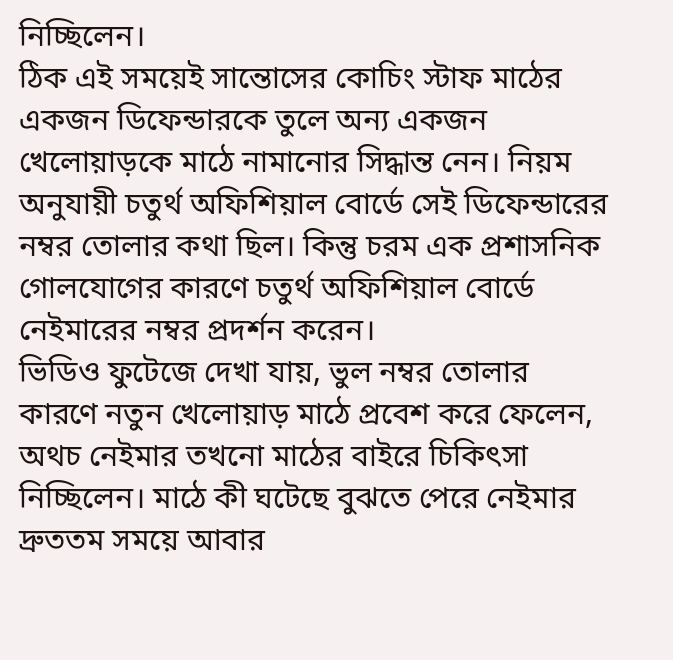নিচ্ছিলেন।
ঠিক এই সময়েই সান্তোসের কোচিং স্টাফ মাঠের একজন ডিফেন্ডারকে তুলে অন্য একজন খেলোয়াড়কে মাঠে নামানোর সিদ্ধান্ত নেন। নিয়ম অনুযায়ী চতুর্থ অফিশিয়াল বোর্ডে সেই ডিফেন্ডারের নম্বর তোলার কথা ছিল। কিন্তু চরম এক প্রশাসনিক গোলযোগের কারণে চতুর্থ অফিশিয়াল বোর্ডে নেইমারের নম্বর প্রদর্শন করেন।
ভিডিও ফুটেজে দেখা যায়, ভুল নম্বর তোলার কারণে নতুন খেলোয়াড় মাঠে প্রবেশ করে ফেলেন, অথচ নেইমার তখনো মাঠের বাইরে চিকিৎসা নিচ্ছিলেন। মাঠে কী ঘটেছে বুঝতে পেরে নেইমার দ্রুততম সময়ে আবার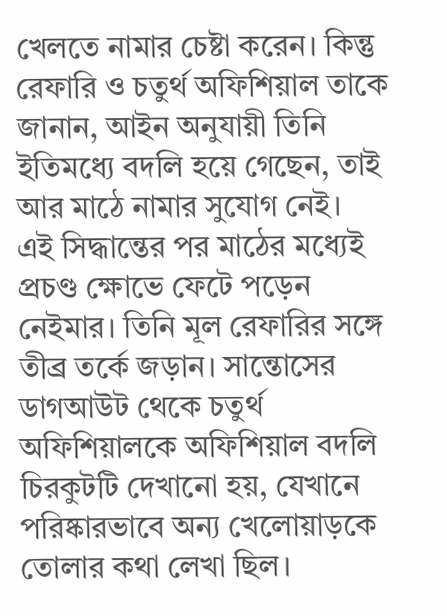খেলতে নামার চেষ্টা করেন। কিন্তু রেফারি ও চতুর্থ অফিশিয়াল তাকে জানান, আইন অনুযায়ী তিনি ইতিমধ্যে বদলি হয়ে গেছেন, তাই আর মাঠে নামার সুযোগ নেই।
এই সিদ্ধান্তের পর মাঠের মধ্যেই প্রচণ্ড ক্ষোভে ফেটে পড়েন নেইমার। তিনি মূল রেফারির সঙ্গে তীব্র তর্কে জড়ান। সান্তোসের ডাগআউট থেকে চতুর্থ অফিশিয়ালকে অফিশিয়াল বদলি চিরকুটটি দেখানো হয়, যেখানে পরিষ্কারভাবে অন্য খেলোয়াড়কে তোলার কথা লেখা ছিল।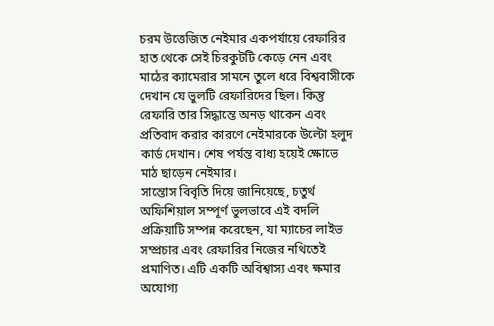চরম উত্তেজিত নেইমার একপর্যায়ে রেফারির হাত থেকে সেই চিরকুটটি কেড়ে নেন এবং মাঠের ক্যামেরার সামনে তুলে ধরে বিশ্ববাসীকে দেখান যে ভুলটি রেফারিদের ছিল। কিন্তু রেফারি তার সিদ্ধান্তে অনড় থাকেন এবং প্রতিবাদ করার কারণে নেইমারকে উল্টো হলুদ কার্ড দেখান। শেষ পর্যন্ত বাধ্য হয়েই ক্ষোভে মাঠ ছাড়েন নেইমার।
সান্তোস বিবৃতি দিয়ে জানিয়েছে, চতুর্থ অফিশিয়াল সম্পূর্ণ ভুলভাবে এই বদলি প্রক্রিয়াটি সম্পন্ন করেছেন, যা ম্যাচের লাইভ সম্প্রচার এবং রেফারির নিজের নথিতেই প্রমাণিত। এটি একটি অবিশ্বাস্য এবং ক্ষমার অযোগ্য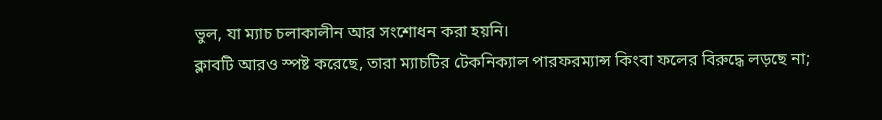ভুল, যা ম্যাচ চলাকালীন আর সংশোধন করা হয়নি।
ক্লাবটি আরও স্পষ্ট করেছে, তারা ম্যাচটির টেকনিক্যাল পারফরম্যান্স কিংবা ফলের বিরুদ্ধে লড়ছে না;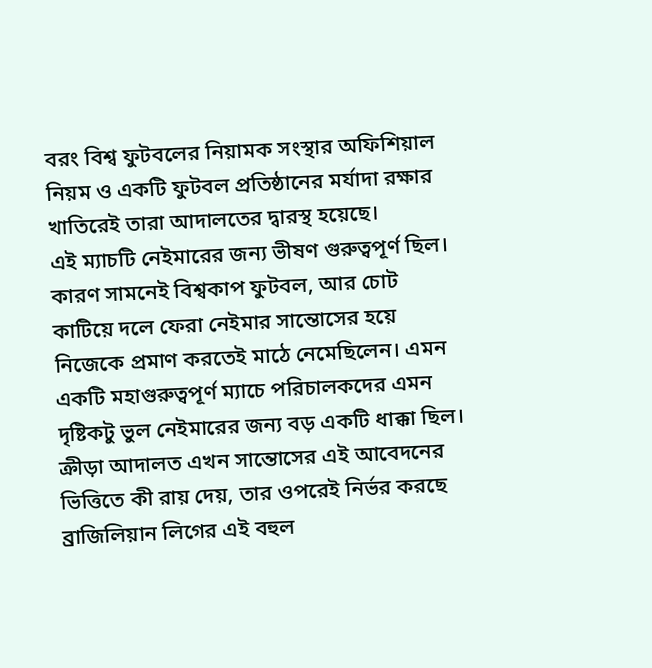বরং বিশ্ব ফুটবলের নিয়ামক সংস্থার অফিশিয়াল নিয়ম ও একটি ফুটবল প্রতিষ্ঠানের মর্যাদা রক্ষার খাতিরেই তারা আদালতের দ্বারস্থ হয়েছে।
এই ম্যাচটি নেইমারের জন্য ভীষণ গুরুত্বপূর্ণ ছিল। কারণ সামনেই বিশ্বকাপ ফুটবল, আর চোট কাটিয়ে দলে ফেরা নেইমার সান্তোসের হয়ে নিজেকে প্রমাণ করতেই মাঠে নেমেছিলেন। এমন একটি মহাগুরুত্বপূর্ণ ম্যাচে পরিচালকদের এমন দৃষ্টিকটু ভুল নেইমারের জন্য বড় একটি ধাক্কা ছিল।
ক্রীড়া আদালত এখন সান্তোসের এই আবেদনের ভিত্তিতে কী রায় দেয়, তার ওপরেই নির্ভর করছে ব্রাজিলিয়ান লিগের এই বহুল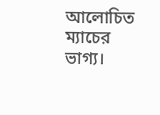আলোচিত ম্যাচের ভাগ্য।